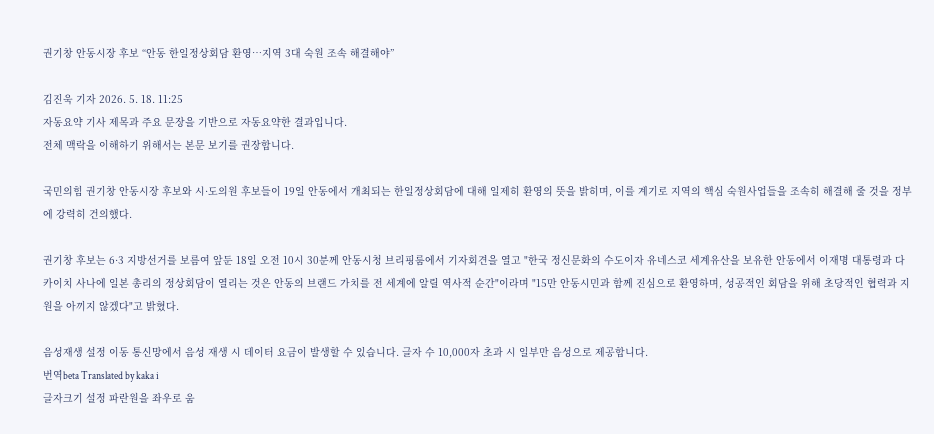권기창 안동시장 후보 “안동 한일정상회담 환영…지역 3대 숙원 조속 해결해야”

김진욱 기자 2026. 5. 18. 11:25
자동요약 기사 제목과 주요 문장을 기반으로 자동요약한 결과입니다.
전체 맥락을 이해하기 위해서는 본문 보기를 권장합니다.

국민의힘 권기창 안동시장 후보와 시·도의원 후보들이 19일 안동에서 개최되는 한일정상회담에 대해 일제히 환영의 뜻을 밝히며, 이를 계기로 지역의 핵심 숙원사업들을 조속히 해결해 줄 것을 정부에 강력히 건의했다.

권기창 후보는 6·3 지방선거를 보름여 앞둔 18일 오전 10시 30분께 안동시청 브리핑룸에서 기자회견을 열고 "한국 정신문화의 수도이자 유네스코 세계유산을 보유한 안동에서 이재명 대통령과 다카이치 사나에 일본 총리의 정상회담이 열리는 것은 안동의 브랜드 가치를 전 세계에 알릴 역사적 순간"이라며 "15만 안동시민과 함께 진심으로 환영하며, 성공적인 회담을 위해 초당적인 협력과 지원을 아끼지 않겠다"고 밝혔다.

음성재생 설정 이동 통신망에서 음성 재생 시 데이터 요금이 발생할 수 있습니다. 글자 수 10,000자 초과 시 일부만 음성으로 제공합니다.
번역beta Translated by kaka i
글자크기 설정 파란원을 좌우로 움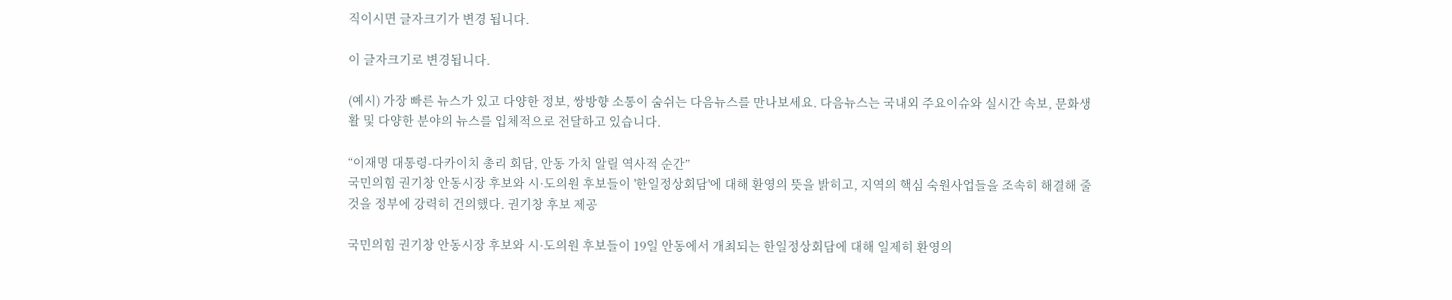직이시면 글자크기가 변경 됩니다.

이 글자크기로 변경됩니다.

(예시) 가장 빠른 뉴스가 있고 다양한 정보, 쌍방향 소통이 숨쉬는 다음뉴스를 만나보세요. 다음뉴스는 국내외 주요이슈와 실시간 속보, 문화생활 및 다양한 분야의 뉴스를 입체적으로 전달하고 있습니다.

“이재명 대통령-다카이치 총리 회담, 안동 가치 알릴 역사적 순간”
국민의힘 권기창 안동시장 후보와 시·도의원 후보들이 '한일정상회담'에 대해 환영의 뜻을 밝히고, 지역의 핵심 숙원사업들을 조속히 해결해 줄 것을 정부에 강력히 건의했다. 권기창 후보 제공

국민의힘 권기창 안동시장 후보와 시·도의원 후보들이 19일 안동에서 개최되는 한일정상회담에 대해 일제히 환영의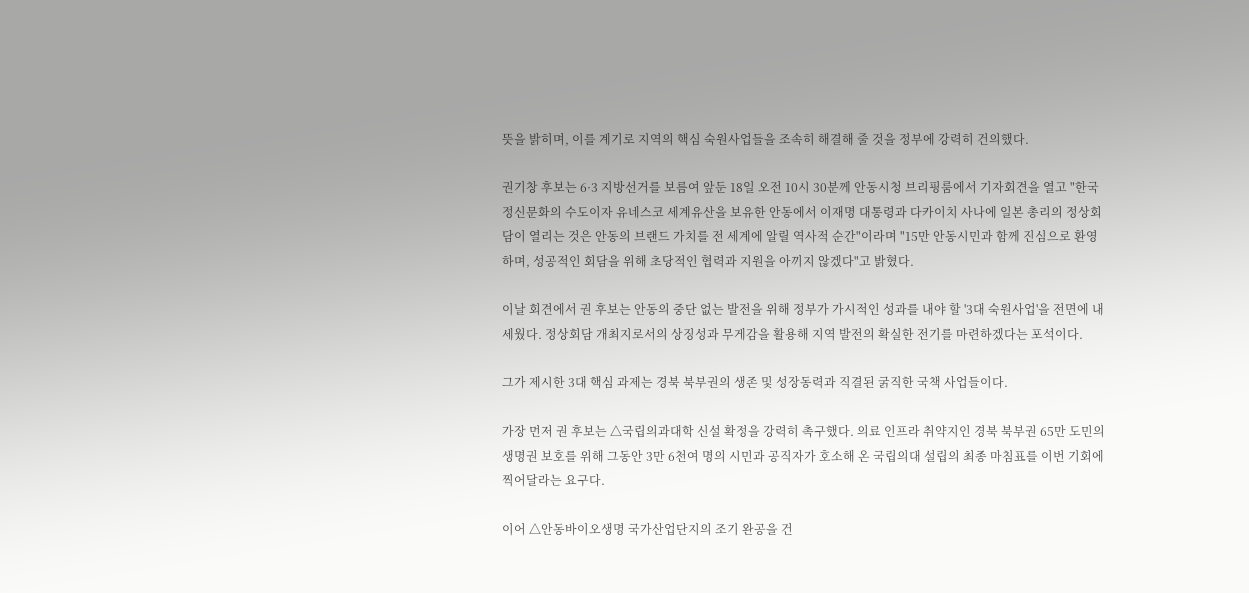뜻을 밝히며, 이를 계기로 지역의 핵심 숙원사업들을 조속히 해결해 줄 것을 정부에 강력히 건의했다.

권기창 후보는 6·3 지방선거를 보름여 앞둔 18일 오전 10시 30분께 안동시청 브리핑룸에서 기자회견을 열고 "한국 정신문화의 수도이자 유네스코 세계유산을 보유한 안동에서 이재명 대통령과 다카이치 사나에 일본 총리의 정상회담이 열리는 것은 안동의 브랜드 가치를 전 세계에 알릴 역사적 순간"이라며 "15만 안동시민과 함께 진심으로 환영하며, 성공적인 회담을 위해 초당적인 협력과 지원을 아끼지 않겠다"고 밝혔다.

이날 회견에서 권 후보는 안동의 중단 없는 발전을 위해 정부가 가시적인 성과를 내야 할 '3대 숙원사업'을 전면에 내세웠다. 정상회담 개최지로서의 상징성과 무게감을 활용해 지역 발전의 확실한 전기를 마련하겠다는 포석이다.

그가 제시한 3대 핵심 과제는 경북 북부권의 생존 및 성장동력과 직결된 굵직한 국책 사업들이다.

가장 먼저 권 후보는 △국립의과대학 신설 확정을 강력히 촉구했다. 의료 인프라 취약지인 경북 북부권 65만 도민의 생명권 보호를 위해 그동안 3만 6천여 명의 시민과 공직자가 호소해 온 국립의대 설립의 최종 마침표를 이번 기회에 찍어달라는 요구다.

이어 △안동바이오생명 국가산업단지의 조기 완공을 건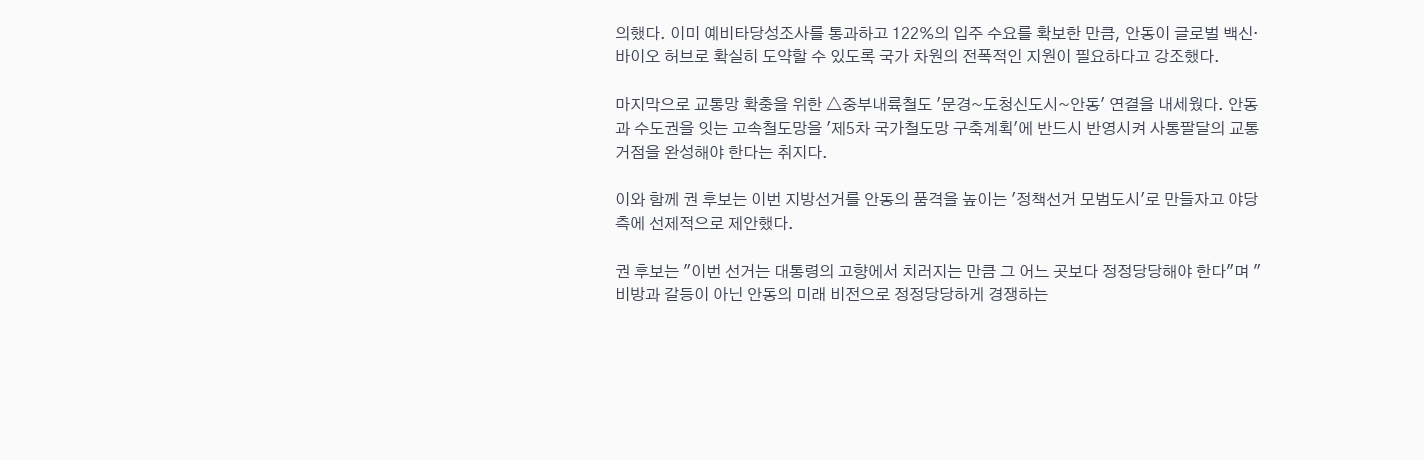의했다. 이미 예비타당성조사를 통과하고 122%의 입주 수요를 확보한 만큼, 안동이 글로벌 백신·바이오 허브로 확실히 도약할 수 있도록 국가 차원의 전폭적인 지원이 필요하다고 강조했다.

마지막으로 교통망 확충을 위한 △중부내륙철도 '문경~도청신도시~안동' 연결을 내세웠다. 안동과 수도권을 잇는 고속철도망을 '제5차 국가철도망 구축계획'에 반드시 반영시켜 사통팔달의 교통 거점을 완성해야 한다는 취지다.

이와 함께 권 후보는 이번 지방선거를 안동의 품격을 높이는 '정책선거 모범도시'로 만들자고 야당 측에 선제적으로 제안했다.

권 후보는 "이번 선거는 대통령의 고향에서 치러지는 만큼 그 어느 곳보다 정정당당해야 한다"며 "비방과 갈등이 아닌 안동의 미래 비전으로 정정당당하게 경쟁하는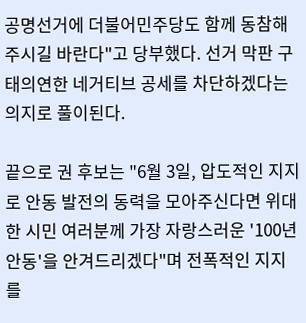공명선거에 더불어민주당도 함께 동참해 주시길 바란다"고 당부했다. 선거 막판 구태의연한 네거티브 공세를 차단하겠다는 의지로 풀이된다.

끝으로 권 후보는 "6월 3일, 압도적인 지지로 안동 발전의 동력을 모아주신다면 위대한 시민 여러분께 가장 자랑스러운 '100년 안동'을 안겨드리겠다"며 전폭적인 지지를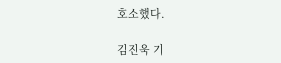호소했다.

김진욱 기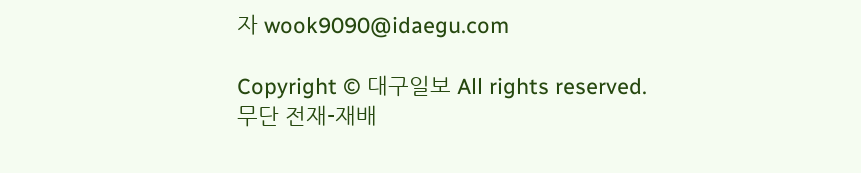자 wook9090@idaegu.com

Copyright © 대구일보 All rights reserved. 무단 전재-재배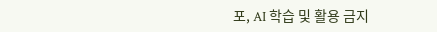포, AI 학습 및 활용 금지